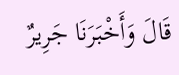قَالَ وَأَخْبَرَنَا جَرِيرٌ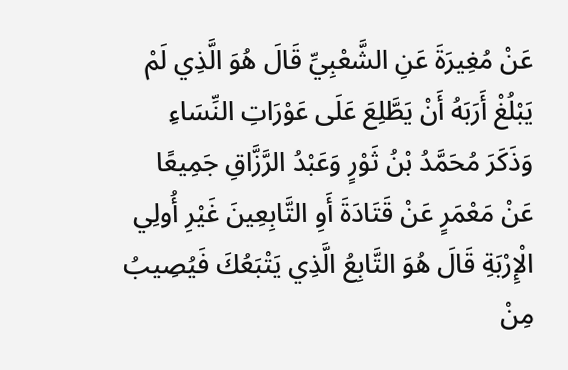عَنْ مُغِيرَةَ عَنِ الشَّعْبِيِّ قَالَ هُوَ الَّذِي لَمْ يَبْلُغْ أَرَبَهُ أَنْ يَطَّلِعَ عَلَى عَوْرَاتِ النِّسَاءِ وَذَكَرَ مُحَمَّدُ بْنُ ثَوْرٍ وَعَبْدُ الرَّزَّاقِ جَمِيعًا عَنْ مَعْمَرٍ عَنْ قَتَادَةَ أَوِ التَّابِعِينَ غَيْرِ أُولِي الْإِرْبَةِ قَالَ هُوَ التَّابِعُ الَّذِي يَتْبَعُكَ فَيُصِيبُ مِنْ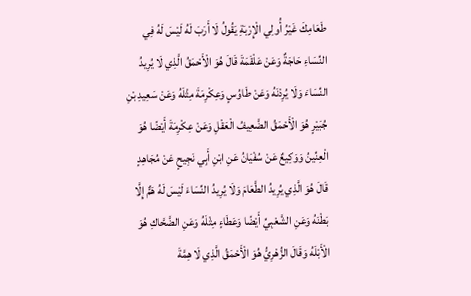طَعَامِكَ غَيْرُ أُولِي الْإِرْبَةِ يَقُولُ لَا أَرَبَ لَهُ لَيْسَ لَهُ فِي النِّسَاءِ حَاجَةٌ وَعَنْ عَلْقَمَةَ قَالَ هُوَ الْأَحْمَقُ الَّذِي لَا يُرِيدُ النِّسَاءَ وَلَا يُرِدْنَهُ وَعَنْ طَاوُسٍ وَعِكْرِمَةَ مِثْلَهُ وَعَنْ سَعِيدِ بْنِ جُبَيْرٍ هُوَ الْأَحْمَقُ الضَّعِيفُ الْعَقْلِ وَعَنْ عِكْرِمَةَ أَيْضًا هُوَ الْعِنِّينُ وَوَكِيعٌ عَنْ سُفْيَانُ عَنِ ابْنِ أَبِي نَجِيحٍ عَنْ مُجَاهِدٍ قَالَ هُوَ الَّذِي يُرِيدُ الطَّعَامَ وَلَا يُرِيدُ النِّسَاءَ لَيْسَ لَهُ هَمٌّ إِلَّا بَطْنَهُ وَعَنِ الشَّعْبِيِّ أَيْضًا وَعَطَاءٍ مِثْلَهُ وَعَنِ الضَّحَّاكِ هُوَ الْأَبْلَهُ وَقَالَ الزُّهْرِيُّ هُوَ الْأَحْمَقُ الَّذِي لَا هِمَّةَ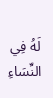لَهُ فِي النِّسَاءِ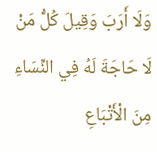وَلَا أَرَبَ وَقِيلَ كُلُّ مَنْ لَا حَاجَةَ لَهُ فِي النِّسَاءِ مِنَ الْأَتْبَاعِ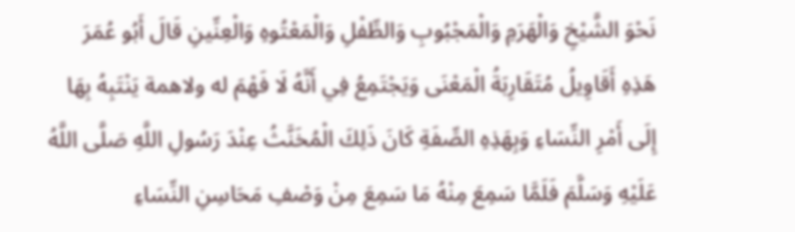نَحْوَ الشَّيْخِ وَالْهَرَمِ وَالْمَجْبُوبِ وَالطِّفْلِ وَالْمَعْتُوهِ وَالْعِنِّينِ قَالَ أَبُو عُمَرَ هَذِهِ أَقَاوِيلُ مُتَقَارِبَةُ الْمَعْنَى وَيَجْتَمِعُ فِي أَنَّهُ لَا فَهْمَ له ولاهمة يَنْتَبِهُ بِهَا إِلَى أَمْرِ النِّسَاءِ وَبِهَذِهِ الصِّفَةِ كَانَ ذَلِكَ الْمُخَنَّثُ عِنْدَ رَسُولِ اللَّهِ صَلَّى اللَّهُ عَلَيْهِ وَسَلَّمَ فَلَمَّا سَمِعَ مِنْهُ مَا سَمِعَ مِنْ وَصْفِ مَحَاسِنِ النِّسَاءِ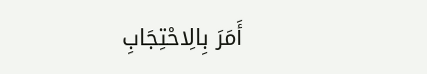أَمَرَ بِالِاحْتِجَابِ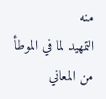منه
التمهيد لما في الموطأ من المعاني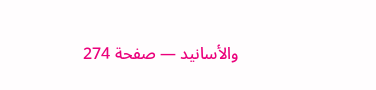والأسانيد — صفحة 274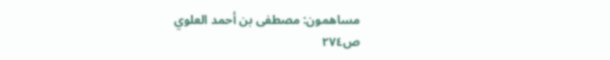مساهمون: مصطفى بن أحمد العلوي
ص٢٧٤